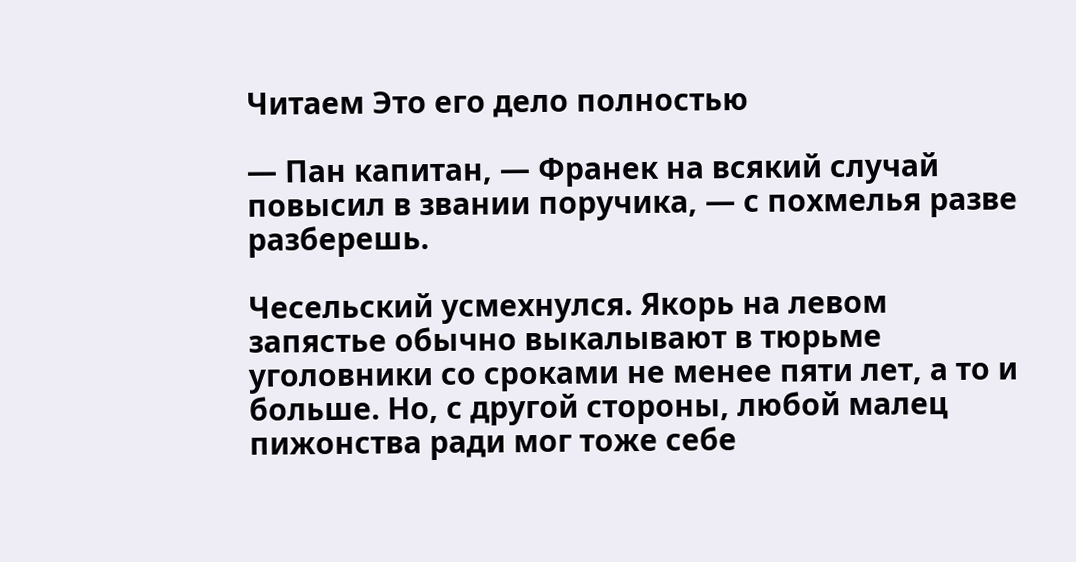Читаем Это его дело полностью

— Пан капитан, — Франек на всякий случай повысил в звании поручика, — с похмелья разве разберешь.

Чесельский усмехнулся. Якорь на левом запястье обычно выкалывают в тюрьме уголовники со сроками не менее пяти лет, а то и больше. Но, с другой стороны, любой малец пижонства ради мог тоже себе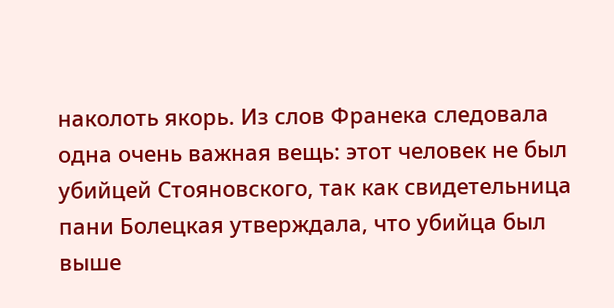наколоть якорь. Из слов Франека следовала одна очень важная вещь: этот человек не был убийцей Стояновского, так как свидетельница пани Болецкая утверждала, что убийца был выше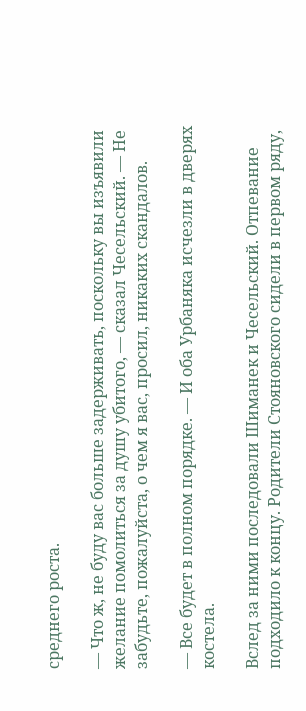среднего роста.

— Что ж, не буду вас больше задерживать, поскольку вы изъявили желание помолиться за душу убитого, — сказал Чесельский. — Не забудьте, пожалуйста, о чем я вас, просил, никаких скандалов.

— Все будет в полном порядке. — И оба Урбаняка исчезли в дверях костела.

Вслед за ними последовали Шиманек и Чесельский. Отпевание подходило к концу. Родители Стояновского сидели в первом ряду,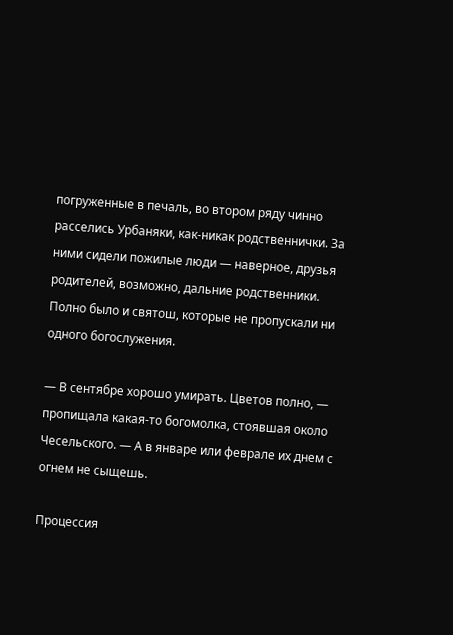погруженные в печаль, во втором ряду чинно расселись Урбаняки, как-никак родственнички. За ними сидели пожилые люди — наверное, друзья родителей, возможно, дальние родственники. Полно было и святош, которые не пропускали ни одного богослужения.

— В сентябре хорошо умирать. Цветов полно, — пропищала какая-то богомолка, стоявшая около Чесельского. — А в январе или феврале их днем с огнем не сыщешь.

Процессия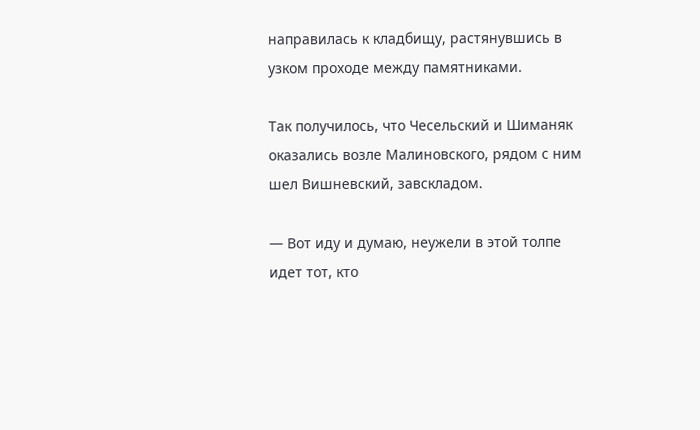направилась к кладбищу, растянувшись в узком проходе между памятниками.

Так получилось, что Чесельский и Шиманяк оказались возле Малиновского, рядом с ним шел Вишневский, завскладом.

— Вот иду и думаю, неужели в этой толпе идет тот, кто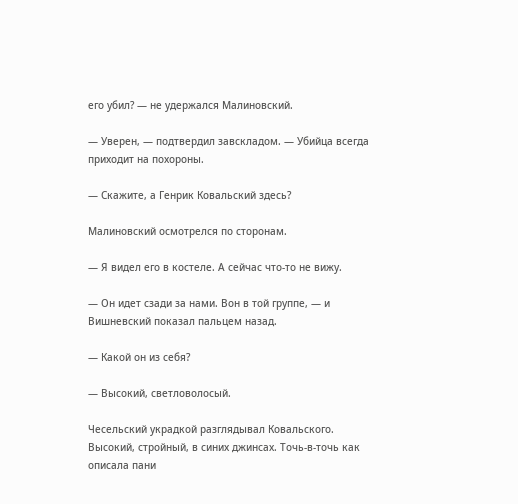его убил? — не удержался Малиновский.

— Уверен, — подтвердил завскладом. — Убийца всегда приходит на похороны.

— Скажите, а Генрик Ковальский здесь?

Малиновский осмотрелся по сторонам.

— Я видел его в костеле. А сейчас что-то не вижу.

— Он идет сзади за нами. Вон в той группе, — и Вишневский показал пальцем назад.

— Какой он из себя?

— Высокий, светловолосый.

Чесельский украдкой разглядывал Ковальского. Высокий, стройный, в синих джинсах. Точь-в-точь как описала пани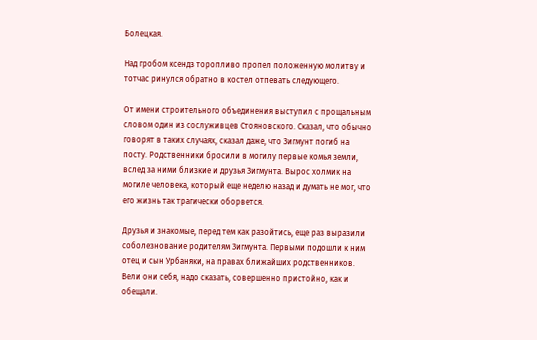Болецкая.

Над гробом ксендз торопливо пропел положенную молитву и тотчас ринулся обратно в костел отпевать следующего.

От имени строительного объединения выступил с прощальным словом один из сослуживцев Стояновского. Сказал, что обычно говорят в таких случаях, сказал даже, что Зигмунт погиб на посту. Родственники бросили в могилу первые комья земли, вслед за ними близкие и друзья Зигмунта. Вырос холмик на могиле человека, который еще неделю назад и думать не мог, что его жизнь так трагически оборвется.

Друзья и знакомые, перед тем как разойтись, еще раз выразили соболезнование родителям Зигмунта. Первыми подошли к ним отец и сын Урбаняки, на правах ближайших родственников. Вели они себя, надо сказать, совершенно пристойно, как и обещали.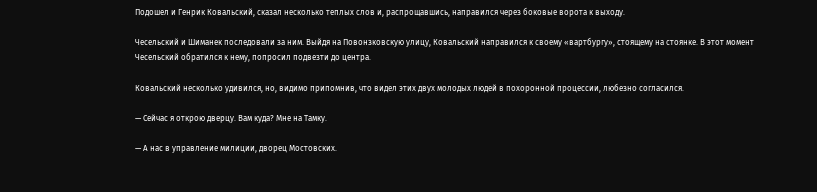Подошел и Генрик Ковальский, сказал несколько теплых слов и, распрощавшись, направился через боковые ворота к выходу.

Чесельский и Шиманек последовали за ним. Выйдя на Повонзковскую улицу, Ковальский направился к своему «вартбургу», стоящему на стоянке. В этот момент Чесельский обратился к нему, попросил подвезти до центра.

Ковальский несколько удивился, но, видимо припомнив, что видел этих двух молодых людей в похоронной процессии, любезно согласился.

— Сейчас я открою дверцу. Вам куда? Мне на Тамку.

— А нас в управление милиции, дворец Мостовских.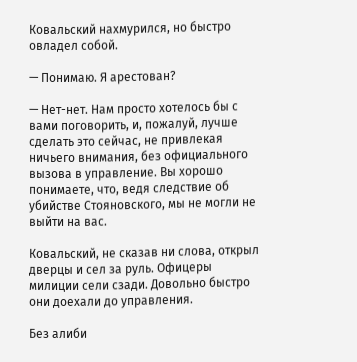Ковальский нахмурился, но быстро овладел собой.

— Понимаю. Я арестован?

— Нет-нет. Нам просто хотелось бы с вами поговорить, и, пожалуй, лучше сделать это сейчас, не привлекая ничьего внимания, без официального вызова в управление. Вы хорошо понимаете, что, ведя следствие об убийстве Стояновского, мы не могли не выйти на вас.

Ковальский, не сказав ни слова, открыл дверцы и сел за руль. Офицеры милиции сели сзади. Довольно быстро они доехали до управления.

Без алиби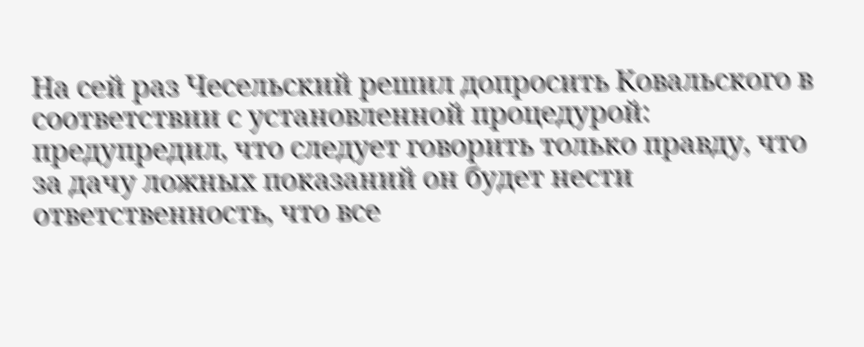На сей раз Чесельский решил допросить Ковальского в соответствии с установленной процедурой: предупредил, что следует говорить только правду, что за дачу ложных показаний он будет нести ответственность, что все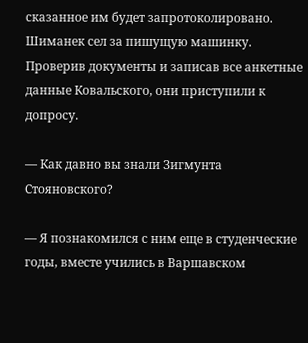сказанное им будет запротоколировано. Шиманек сел за пишущую машинку. Проверив документы и записав все анкетные данные Ковальского, они приступили к допросу.

— Как давно вы знали Зигмунта Стояновского?

— Я познакомился с ним еще в студенческие годы, вместе учились в Варшавском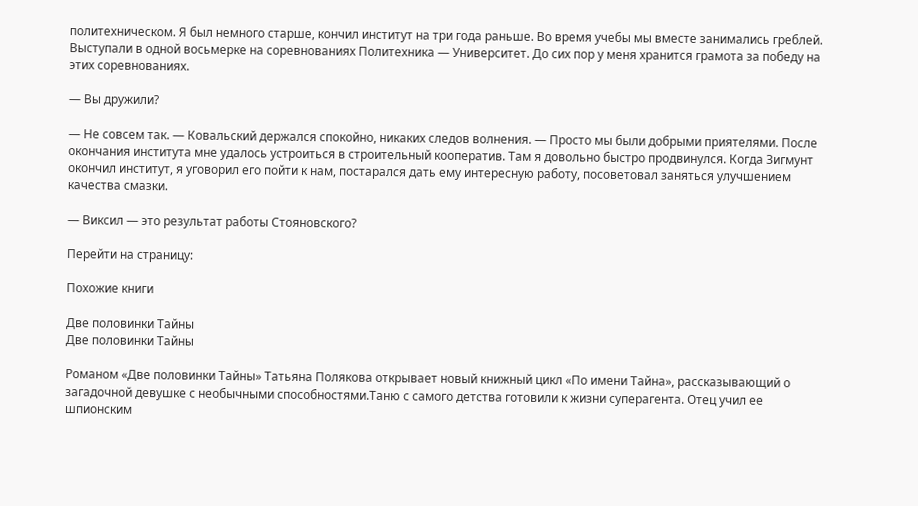политехническом. Я был немного старше, кончил институт на три года раньше. Во время учебы мы вместе занимались греблей. Выступали в одной восьмерке на соревнованиях Политехника — Университет. До сих пор у меня хранится грамота за победу на этих соревнованиях.

— Вы дружили?

— Не совсем так. — Ковальский держался спокойно, никаких следов волнения. — Просто мы были добрыми приятелями. После окончания института мне удалось устроиться в строительный кооператив. Там я довольно быстро продвинулся. Когда Зигмунт окончил институт, я уговорил его пойти к нам, постарался дать ему интересную работу, посоветовал заняться улучшением качества смазки.

— Виксил — это результат работы Стояновского?

Перейти на страницу:

Похожие книги

Две половинки Тайны
Две половинки Тайны

Романом «Две половинки Тайны» Татьяна Полякова открывает новый книжный цикл «По имени Тайна», рассказывающий о загадочной девушке с необычными способностями.Таню с самого детства готовили к жизни суперагента. Отец учил ее шпионским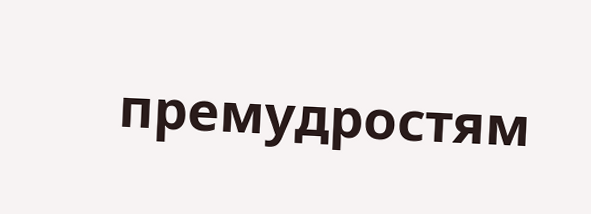премудростям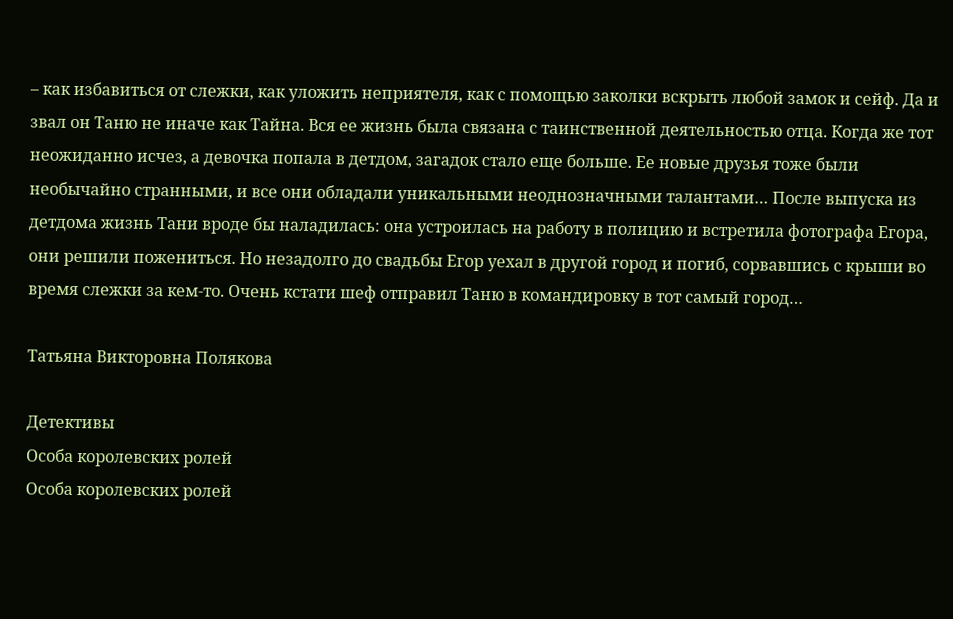– как избавиться от слежки, как уложить неприятеля, как с помощью заколки вскрыть любой замок и сейф. Да и звал он Таню не иначе как Тайна. Вся ее жизнь была связана с таинственной деятельностью отца. Когда же тот неожиданно исчез, а девочка попала в детдом, загадок стало еще больше. Ее новые друзья тоже были необычайно странными, и все они обладали уникальными неоднозначными талантами… После выпуска из детдома жизнь Тани вроде бы наладилась: она устроилась на работу в полицию и встретила фотографа Егора, они решили пожениться. Но незадолго до свадьбы Егор уехал в другой город и погиб, сорвавшись с крыши во время слежки за кем-то. Очень кстати шеф отправил Таню в командировку в тот самый город…

Татьяна Викторовна Полякова

Детективы
Особа королевских ролей
Особа королевских ролей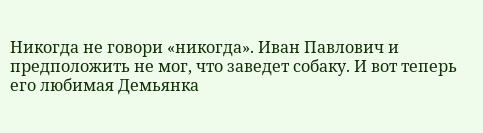Никогда не говори «никогда». Иван Павлович и предположить не мог, что заведет собаку. И вот теперь его любимая Демьянка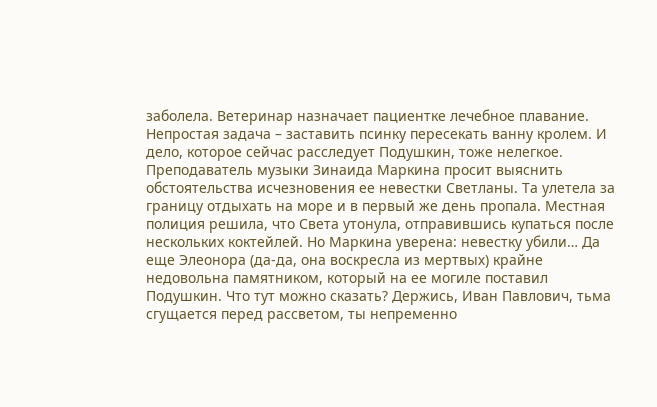заболела. Ветеринар назначает пациентке лечебное плавание. Непростая задача – заставить псинку пересекать ванну кролем. И дело, которое сейчас расследует Подушкин, тоже нелегкое. Преподаватель музыки Зинаида Маркина просит выяснить обстоятельства исчезновения ее невестки Светланы. Та улетела за границу отдыхать на море и в первый же день пропала. Местная полиция решила, что Света утонула, отправившись купаться после нескольких коктейлей. Но Маркина уверена: невестку убили… Да еще Элеонора (да-да, она воскресла из мертвых) крайне недовольна памятником, который на ее могиле поставил Подушкин. Что тут можно сказать? Держись, Иван Павлович, тьма сгущается перед рассветом, ты непременно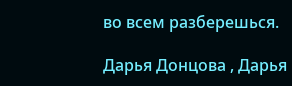во всем разберешься.

Дарья Донцова , Дарья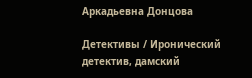Аркадьевна Донцова

Детективы / Иронический детектив, дамский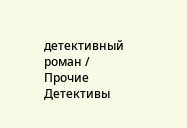детективный роман / Прочие Детективы